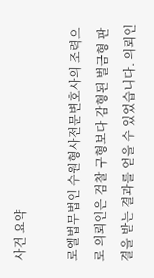사건 요약

로엘법무법인 수원형사전문변호사의 조력으로 의뢰인은 검찰 구형보다 감형된 벌금형 판결을 받는 결과를 얻을 수 있었습니다. 의뢰인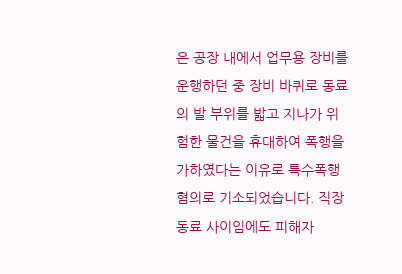은 공장 내에서 업무용 장비를 운행하던 중 장비 바퀴로 동료의 발 부위를 밟고 지나가 위험한 물건을 휴대하여 폭행을 가하였다는 이유로 특수폭행 혐의로 기소되었습니다. 직장 동료 사이임에도 피해자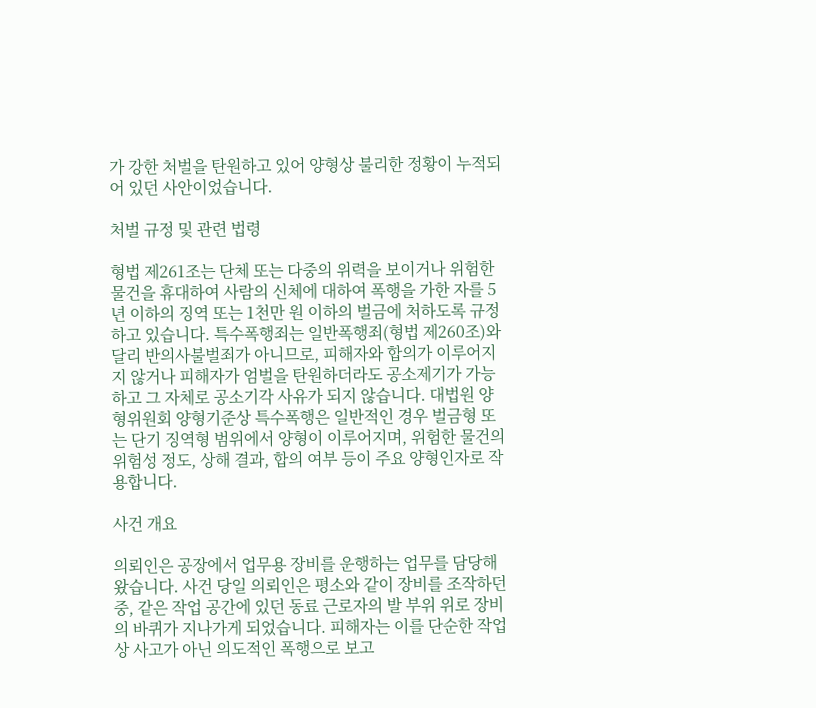가 강한 처벌을 탄원하고 있어 양형상 불리한 정황이 누적되어 있던 사안이었습니다.

처벌 규정 및 관련 법령

형법 제261조는 단체 또는 다중의 위력을 보이거나 위험한 물건을 휴대하여 사람의 신체에 대하여 폭행을 가한 자를 5년 이하의 징역 또는 1천만 원 이하의 벌금에 처하도록 규정하고 있습니다. 특수폭행죄는 일반폭행죄(형법 제260조)와 달리 반의사불벌죄가 아니므로, 피해자와 합의가 이루어지지 않거나 피해자가 엄벌을 탄원하더라도 공소제기가 가능하고 그 자체로 공소기각 사유가 되지 않습니다. 대법원 양형위원회 양형기준상 특수폭행은 일반적인 경우 벌금형 또는 단기 징역형 범위에서 양형이 이루어지며, 위험한 물건의 위험성 정도, 상해 결과, 합의 여부 등이 주요 양형인자로 작용합니다.

사건 개요

의뢰인은 공장에서 업무용 장비를 운행하는 업무를 담당해 왔습니다. 사건 당일 의뢰인은 평소와 같이 장비를 조작하던 중, 같은 작업 공간에 있던 동료 근로자의 발 부위 위로 장비의 바퀴가 지나가게 되었습니다. 피해자는 이를 단순한 작업상 사고가 아닌 의도적인 폭행으로 보고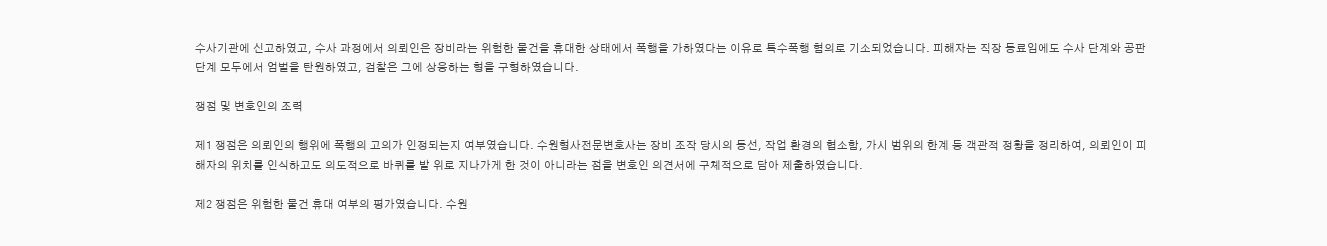수사기관에 신고하였고, 수사 과정에서 의뢰인은 장비라는 위험한 물건을 휴대한 상태에서 폭행을 가하였다는 이유로 특수폭행 혐의로 기소되었습니다. 피해자는 직장 동료임에도 수사 단계와 공판 단계 모두에서 엄벌을 탄원하였고, 검찰은 그에 상응하는 형을 구형하였습니다.

쟁점 및 변호인의 조력

제1 쟁점은 의뢰인의 행위에 폭행의 고의가 인정되는지 여부였습니다. 수원형사전문변호사는 장비 조작 당시의 동선, 작업 환경의 협소함, 가시 범위의 한계 등 객관적 정황을 정리하여, 의뢰인이 피해자의 위치를 인식하고도 의도적으로 바퀴를 발 위로 지나가게 한 것이 아니라는 점을 변호인 의견서에 구체적으로 담아 제출하였습니다.

제2 쟁점은 위험한 물건 휴대 여부의 평가였습니다. 수원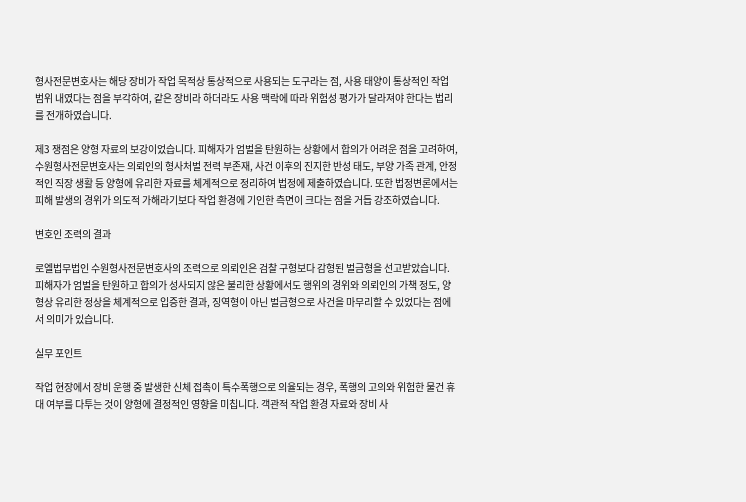형사전문변호사는 해당 장비가 작업 목적상 통상적으로 사용되는 도구라는 점, 사용 태양이 통상적인 작업 범위 내였다는 점을 부각하여, 같은 장비라 하더라도 사용 맥락에 따라 위험성 평가가 달라져야 한다는 법리를 전개하였습니다.

제3 쟁점은 양형 자료의 보강이었습니다. 피해자가 엄벌을 탄원하는 상황에서 합의가 어려운 점을 고려하여, 수원형사전문변호사는 의뢰인의 형사처벌 전력 부존재, 사건 이후의 진지한 반성 태도, 부양 가족 관계, 안정적인 직장 생활 등 양형에 유리한 자료를 체계적으로 정리하여 법정에 제출하였습니다. 또한 법정변론에서는 피해 발생의 경위가 의도적 가해라기보다 작업 환경에 기인한 측면이 크다는 점을 거듭 강조하였습니다.

변호인 조력의 결과

로엘법무법인 수원형사전문변호사의 조력으로 의뢰인은 검찰 구형보다 감형된 벌금형을 선고받았습니다. 피해자가 엄벌을 탄원하고 합의가 성사되지 않은 불리한 상황에서도 행위의 경위와 의뢰인의 가책 정도, 양형상 유리한 정상을 체계적으로 입증한 결과, 징역형이 아닌 벌금형으로 사건을 마무리할 수 있었다는 점에서 의미가 있습니다.

실무 포인트

작업 현장에서 장비 운행 중 발생한 신체 접촉이 특수폭행으로 의율되는 경우, 폭행의 고의와 위험한 물건 휴대 여부를 다투는 것이 양형에 결정적인 영향을 미칩니다. 객관적 작업 환경 자료와 장비 사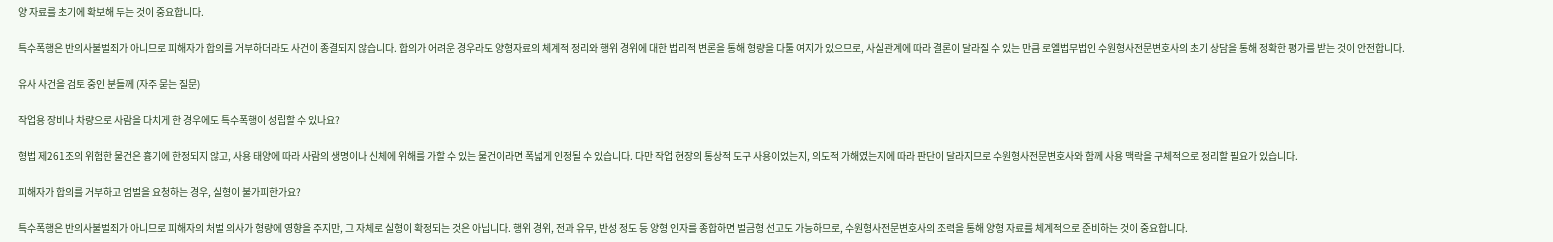양 자료를 초기에 확보해 두는 것이 중요합니다.

특수폭행은 반의사불벌죄가 아니므로 피해자가 합의를 거부하더라도 사건이 종결되지 않습니다. 합의가 어려운 경우라도 양형자료의 체계적 정리와 행위 경위에 대한 법리적 변론을 통해 형량을 다툴 여지가 있으므로, 사실관계에 따라 결론이 달라질 수 있는 만큼 로엘법무법인 수원형사전문변호사의 초기 상담을 통해 정확한 평가를 받는 것이 안전합니다.

유사 사건을 검토 중인 분들께 (자주 묻는 질문)

작업용 장비나 차량으로 사람을 다치게 한 경우에도 특수폭행이 성립할 수 있나요?

형법 제261조의 위험한 물건은 흉기에 한정되지 않고, 사용 태양에 따라 사람의 생명이나 신체에 위해를 가할 수 있는 물건이라면 폭넓게 인정될 수 있습니다. 다만 작업 현장의 통상적 도구 사용이었는지, 의도적 가해였는지에 따라 판단이 달라지므로 수원형사전문변호사와 함께 사용 맥락을 구체적으로 정리할 필요가 있습니다.

피해자가 합의를 거부하고 엄벌을 요청하는 경우, 실형이 불가피한가요?

특수폭행은 반의사불벌죄가 아니므로 피해자의 처벌 의사가 형량에 영향을 주지만, 그 자체로 실형이 확정되는 것은 아닙니다. 행위 경위, 전과 유무, 반성 정도 등 양형 인자를 종합하면 벌금형 선고도 가능하므로, 수원형사전문변호사의 조력을 통해 양형 자료를 체계적으로 준비하는 것이 중요합니다.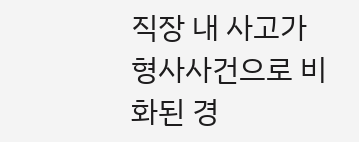직장 내 사고가 형사사건으로 비화된 경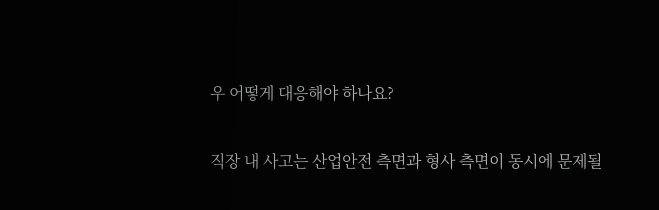우 어떻게 대응해야 하나요?

직장 내 사고는 산업안전 측면과 형사 측면이 동시에 문제될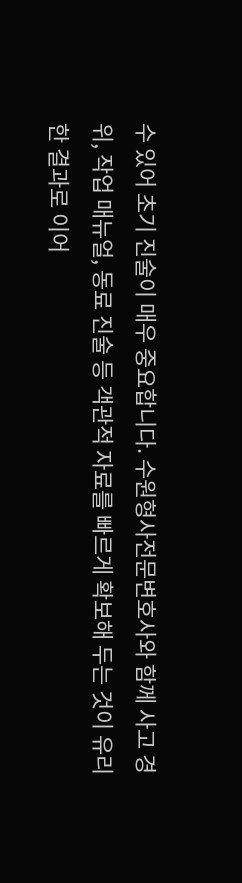수 있어 초기 진술이 매우 중요합니다. 수원형사전문변호사와 함께 사고 경위, 작업 매뉴얼, 동료 진술 등 객관적 자료를 빠르게 확보해 두는 것이 유리한 결과로 이어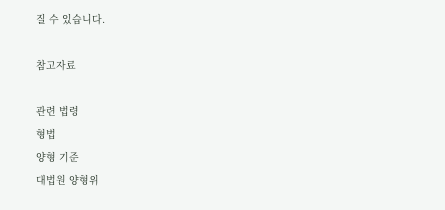질 수 있습니다.

참고자료

관련 법령
형법
양형 기준
대법원 양형위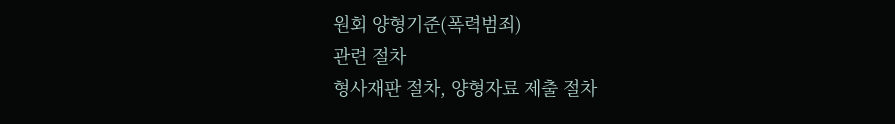원회 양형기준(폭력범죄)
관련 절차
형사재판 절차, 양형자료 제출 절차